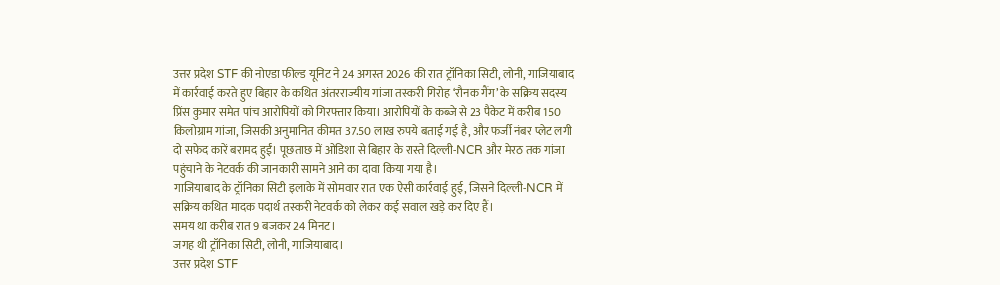उत्तर प्रदेश STF की नोएडा फील्ड यूनिट ने 24 अगस्त 2026 की रात ट्रॉनिका सिटी, लोनी, गाजियाबाद में कार्रवाई करते हुए बिहार के कथित अंतरराज्यीय गांजा तस्करी गिरोह ‘रौनक गैंग’ के सक्रिय सदस्य प्रिंस कुमार समेत पांच आरोपियों को गिरफ्तार किया। आरोपियों के कब्जे से 23 पैकेट में करीब 150 किलोग्राम गांजा, जिसकी अनुमानित कीमत 37.50 लाख रुपये बताई गई है, और फर्जी नंबर प्लेट लगी दो सफेद कारें बरामद हुईं। पूछताछ में ओडिशा से बिहार के रास्ते दिल्ली-NCR और मेरठ तक गांजा पहुंचाने के नेटवर्क की जानकारी सामने आने का दावा किया गया है।
गाजियाबाद के ट्रॉनिका सिटी इलाके में सोमवार रात एक ऐसी कार्रवाई हुई, जिसने दिल्ली-NCR में सक्रिय कथित मादक पदार्थ तस्करी नेटवर्क को लेकर कई सवाल खड़े कर दिए हैं।
समय था करीब रात 9 बजकर 24 मिनट।
जगह थी ट्रॉनिका सिटी, लोनी, गाजियाबाद।
उत्तर प्रदेश STF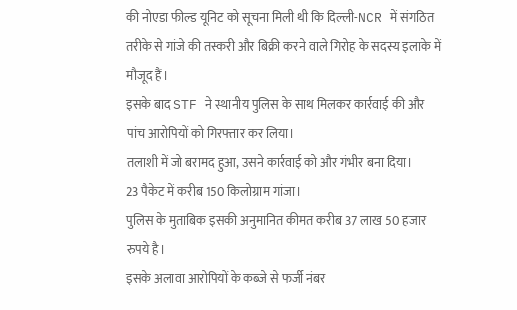की नोएडा फील्ड यूनिट को सूचना मिली थी कि दिल्ली-NCR में संगठित तरीके से गांजे की तस्करी और बिक्री करने वाले गिरोह के सदस्य इलाके में मौजूद हैं।
इसके बाद STF ने स्थानीय पुलिस के साथ मिलकर कार्रवाई की और पांच आरोपियों को गिरफ्तार कर लिया।
तलाशी में जो बरामद हुआ, उसने कार्रवाई को और गंभीर बना दिया।
23 पैकेट में करीब 150 किलोग्राम गांजा।
पुलिस के मुताबिक इसकी अनुमानित कीमत करीब 37 लाख 50 हजार रुपये है।
इसके अलावा आरोपियों के कब्जे से फर्जी नंबर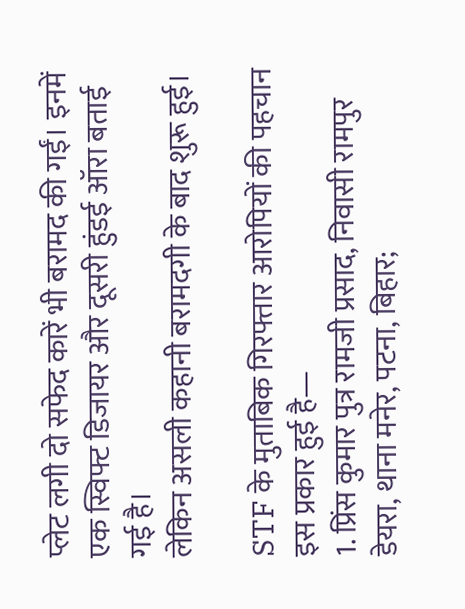प्लेट लगी दो सफेद कारें भी बरामद की गईं। इनमें एक स्विफ्ट डिजायर और दूसरी हुंडई ऑरा बताई गई है।
लेकिन असली कहानी बरामदगी के बाद शुरू हुई।

STF के मुताबिक गिरफ्तार आरोपियों की पहचान इस प्रकार हुई है—
1. प्रिंस कुमार पुत्र रामजी प्रसाद, निवासी रामपुर डेयरा, थाना मनेर, पटना, बिहार;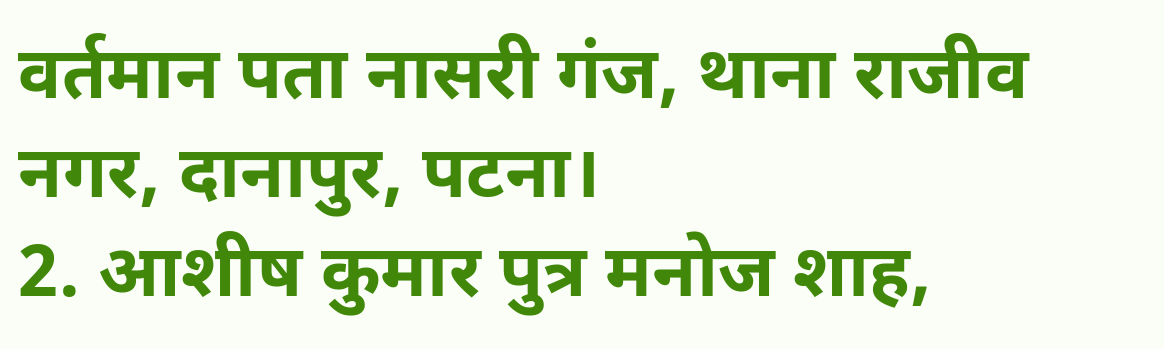वर्तमान पता नासरी गंज, थाना राजीव नगर, दानापुर, पटना।
2. आशीष कुमार पुत्र मनोज शाह,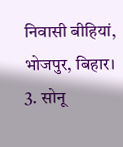निवासी बीहियां, भोजपुर, बिहार।
3. सोनू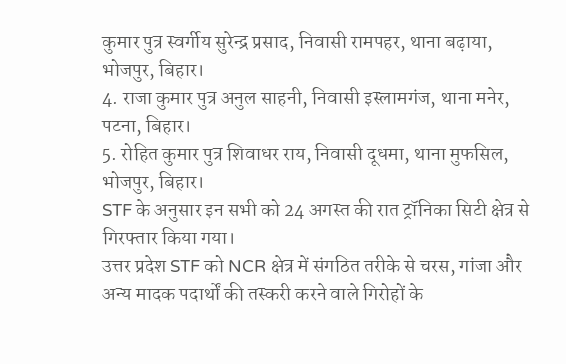कुमार पुत्र स्वर्गीय सुरेन्द्र प्रसाद, निवासी रामपहर, थाना बढ़ाया, भोजपुर, बिहार।
4. राजा कुमार पुत्र अनुल साहनी, निवासी इस्लामगंज, थाना मनेर, पटना, बिहार।
5. रोहित कुमार पुत्र शिवाधर राय, निवासी दूधमा, थाना मुफसिल, भोजपुर, बिहार।
STF के अनुसार इन सभी को 24 अगस्त की रात ट्रॉनिका सिटी क्षेत्र से गिरफ्तार किया गया।
उत्तर प्रदेश STF को NCR क्षेत्र में संगठित तरीके से चरस, गांजा और अन्य मादक पदार्थों की तस्करी करने वाले गिरोहों के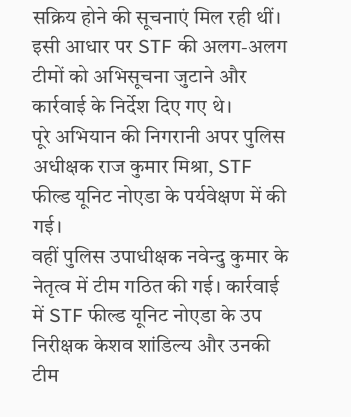सक्रिय होने की सूचनाएं मिल रही थीं।
इसी आधार पर STF की अलग-अलग टीमों को अभिसूचना जुटाने और कार्रवाई के निर्देश दिए गए थे।
पूरे अभियान की निगरानी अपर पुलिस अधीक्षक राज कुमार मिश्रा, STF फील्ड यूनिट नोएडा के पर्यवेक्षण में की गई।
वहीं पुलिस उपाधीक्षक नवेन्दु कुमार के नेतृत्व में टीम गठित की गई। कार्रवाई में STF फील्ड यूनिट नोएडा के उप निरीक्षक केशव शांडिल्य और उनकी टीम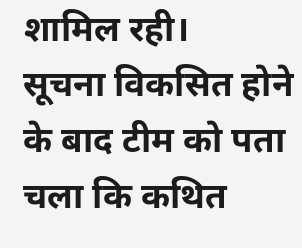शामिल रही।
सूचना विकसित होने के बाद टीम को पता चला कि कथित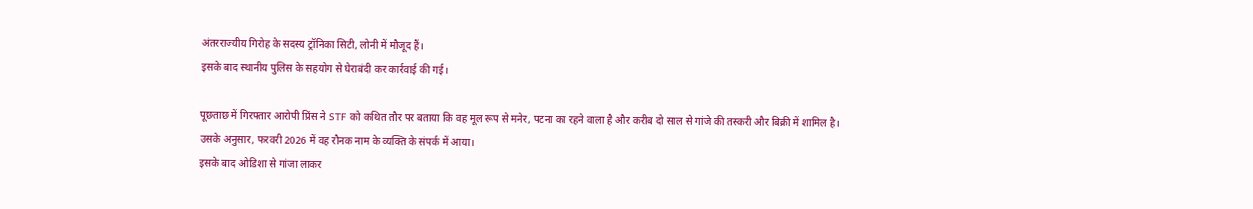अंतरराज्यीय गिरोह के सदस्य ट्रॉनिका सिटी, लोनी में मौजूद हैं।
इसके बाद स्थानीय पुलिस के सहयोग से घेराबंदी कर कार्रवाई की गई।

पूछताछ में गिरफ्तार आरोपी प्रिंस ने STF को कथित तौर पर बताया कि वह मूल रूप से मनेर, पटना का रहने वाला है और करीब दो साल से गांजे की तस्करी और बिक्री में शामिल है।
उसके अनुसार, फरवरी 2026 में वह रौनक नाम के व्यक्ति के संपर्क में आया।
इसके बाद ओडिशा से गांजा लाकर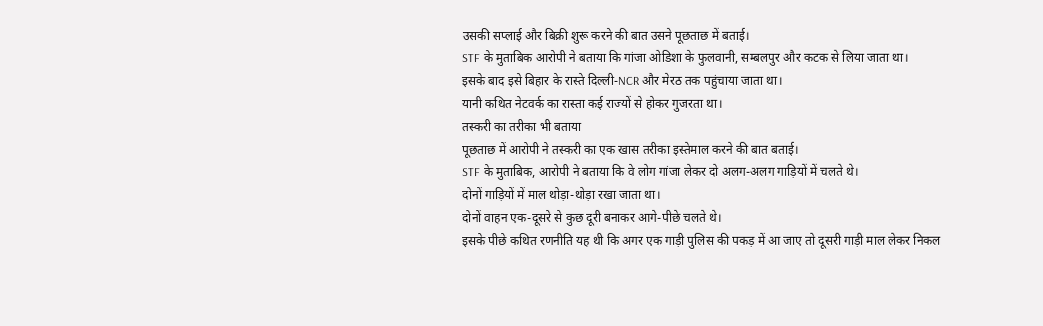उसकी सप्लाई और बिक्री शुरू करने की बात उसने पूछताछ में बताई।
STF के मुताबिक आरोपी ने बताया कि गांजा ओडिशा के फुलवानी, सम्बलपुर और कटक से लिया जाता था।
इसके बाद इसे बिहार के रास्ते दिल्ली-NCR और मेरठ तक पहुंचाया जाता था।
यानी कथित नेटवर्क का रास्ता कई राज्यों से होकर गुजरता था।
तस्करी का तरीका भी बताया
पूछताछ में आरोपी ने तस्करी का एक खास तरीका इस्तेमाल करने की बात बताई।
STF के मुताबिक, आरोपी ने बताया कि वे लोग गांजा लेकर दो अलग-अलग गाड़ियों में चलते थे।
दोनों गाड़ियों में माल थोड़ा-थोड़ा रखा जाता था।
दोनों वाहन एक-दूसरे से कुछ दूरी बनाकर आगे-पीछे चलते थे।
इसके पीछे कथित रणनीति यह थी कि अगर एक गाड़ी पुलिस की पकड़ में आ जाए तो दूसरी गाड़ी माल लेकर निकल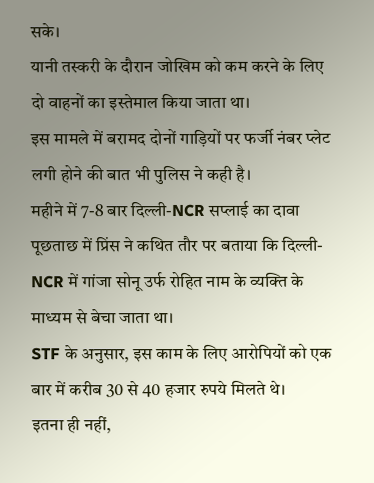सके।
यानी तस्करी के दौरान जोखिम को कम करने के लिए दो वाहनों का इस्तेमाल किया जाता था।
इस मामले में बरामद दोनों गाड़ियों पर फर्जी नंबर प्लेट लगी होने की बात भी पुलिस ने कही है।
महीने में 7-8 बार दिल्ली-NCR सप्लाई का दावा
पूछताछ में प्रिंस ने कथित तौर पर बताया कि दिल्ली-NCR में गांजा सोनू उर्फ रोहित नाम के व्यक्ति के माध्यम से बेचा जाता था।
STF के अनुसार, इस काम के लिए आरोपियों को एक बार में करीब 30 से 40 हजार रुपये मिलते थे।
इतना ही नहीं,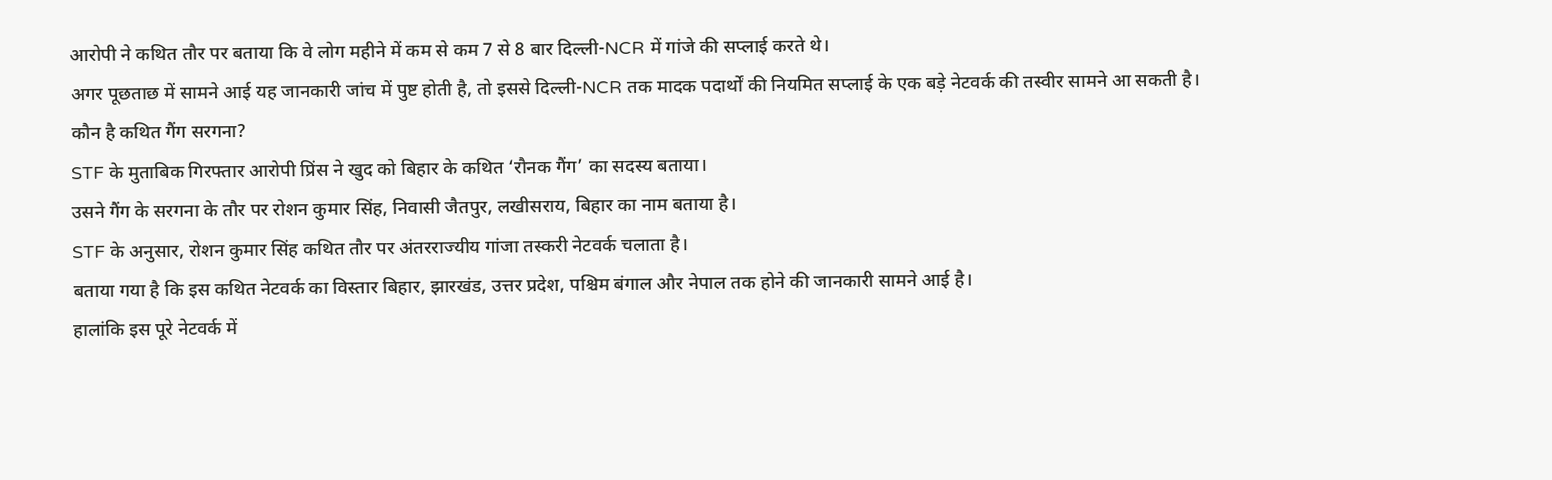आरोपी ने कथित तौर पर बताया कि वे लोग महीने में कम से कम 7 से 8 बार दिल्ली-NCR में गांजे की सप्लाई करते थे।
अगर पूछताछ में सामने आई यह जानकारी जांच में पुष्ट होती है, तो इससे दिल्ली-NCR तक मादक पदार्थों की नियमित सप्लाई के एक बड़े नेटवर्क की तस्वीर सामने आ सकती है।
कौन है कथित गैंग सरगना?
STF के मुताबिक गिरफ्तार आरोपी प्रिंस ने खुद को बिहार के कथित ‘रौनक गैंग’ का सदस्य बताया।
उसने गैंग के सरगना के तौर पर रोशन कुमार सिंह, निवासी जैतपुर, लखीसराय, बिहार का नाम बताया है।
STF के अनुसार, रोशन कुमार सिंह कथित तौर पर अंतरराज्यीय गांजा तस्करी नेटवर्क चलाता है।
बताया गया है कि इस कथित नेटवर्क का विस्तार बिहार, झारखंड, उत्तर प्रदेश, पश्चिम बंगाल और नेपाल तक होने की जानकारी सामने आई है।
हालांकि इस पूरे नेटवर्क में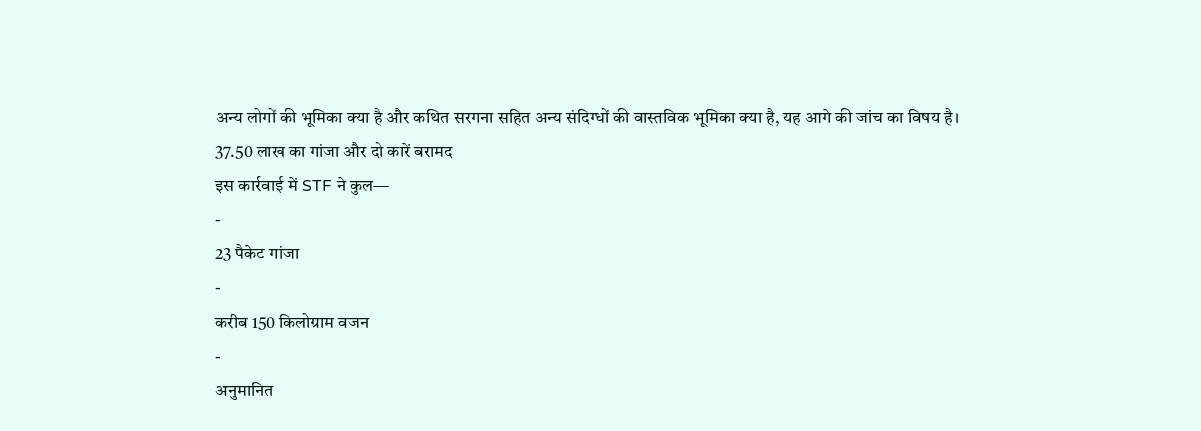अन्य लोगों की भूमिका क्या है और कथित सरगना सहित अन्य संदिग्धों की वास्तविक भूमिका क्या है, यह आगे की जांच का विषय है।
37.50 लाख का गांजा और दो कारें बरामद
इस कार्रवाई में STF ने कुल—
-
23 पैकेट गांजा
-
करीब 150 किलोग्राम वजन
-
अनुमानित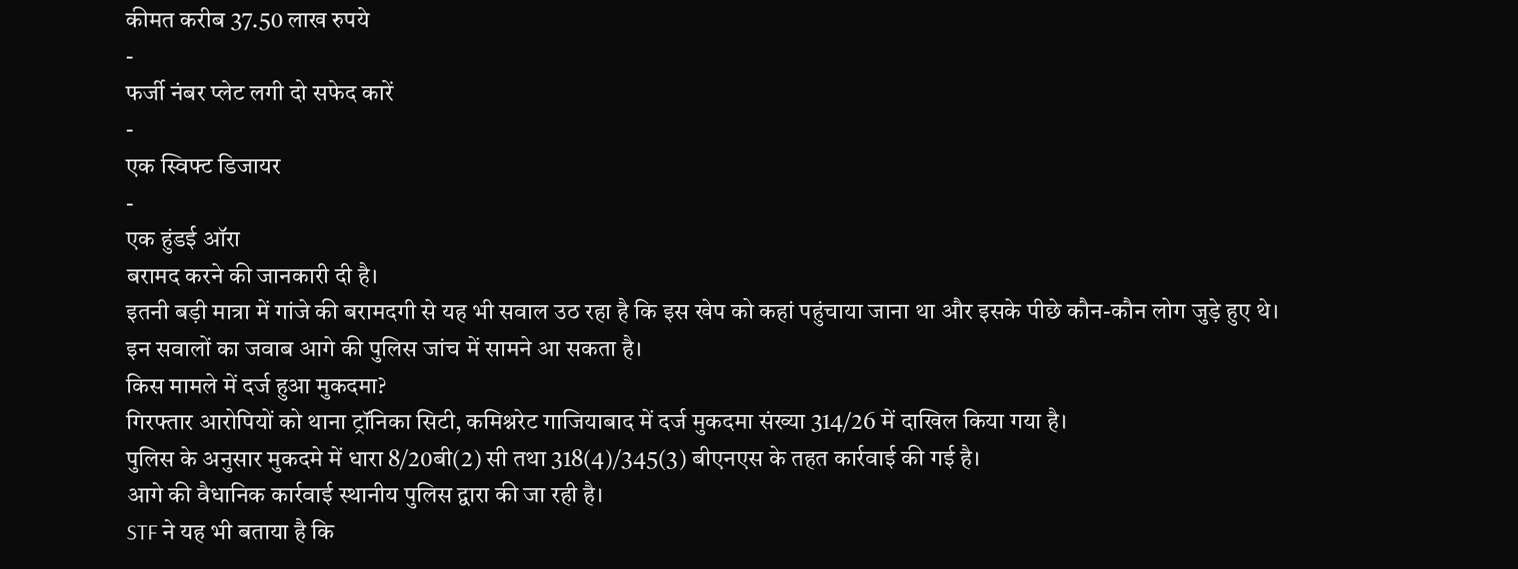कीमत करीब 37.50 लाख रुपये
-
फर्जी नंबर प्लेट लगी दो सफेद कारें
-
एक स्विफ्ट डिजायर
-
एक हुंडई ऑरा
बरामद करने की जानकारी दी है।
इतनी बड़ी मात्रा में गांजे की बरामदगी से यह भी सवाल उठ रहा है कि इस खेप को कहां पहुंचाया जाना था और इसके पीछे कौन-कौन लोग जुड़े हुए थे।
इन सवालों का जवाब आगे की पुलिस जांच में सामने आ सकता है।
किस मामले में दर्ज हुआ मुकदमा?
गिरफ्तार आरोपियों को थाना ट्रॉनिका सिटी, कमिश्नरेट गाजियाबाद में दर्ज मुकदमा संख्या 314/26 में दाखिल किया गया है।
पुलिस के अनुसार मुकदमे में धारा 8/20बी(2) सी तथा 318(4)/345(3) बीएनएस के तहत कार्रवाई की गई है।
आगे की वैधानिक कार्रवाई स्थानीय पुलिस द्वारा की जा रही है।
STF ने यह भी बताया है कि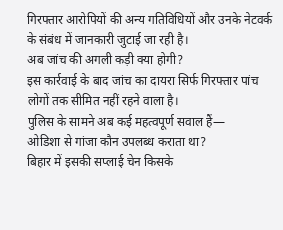गिरफ्तार आरोपियों की अन्य गतिविधियों और उनके नेटवर्क के संबंध में जानकारी जुटाई जा रही है।
अब जांच की अगली कड़ी क्या होगी?
इस कार्रवाई के बाद जांच का दायरा सिर्फ गिरफ्तार पांच लोगों तक सीमित नहीं रहने वाला है।
पुलिस के सामने अब कई महत्वपूर्ण सवाल हैं—
ओडिशा से गांजा कौन उपलब्ध कराता था?
बिहार में इसकी सप्लाई चेन किसके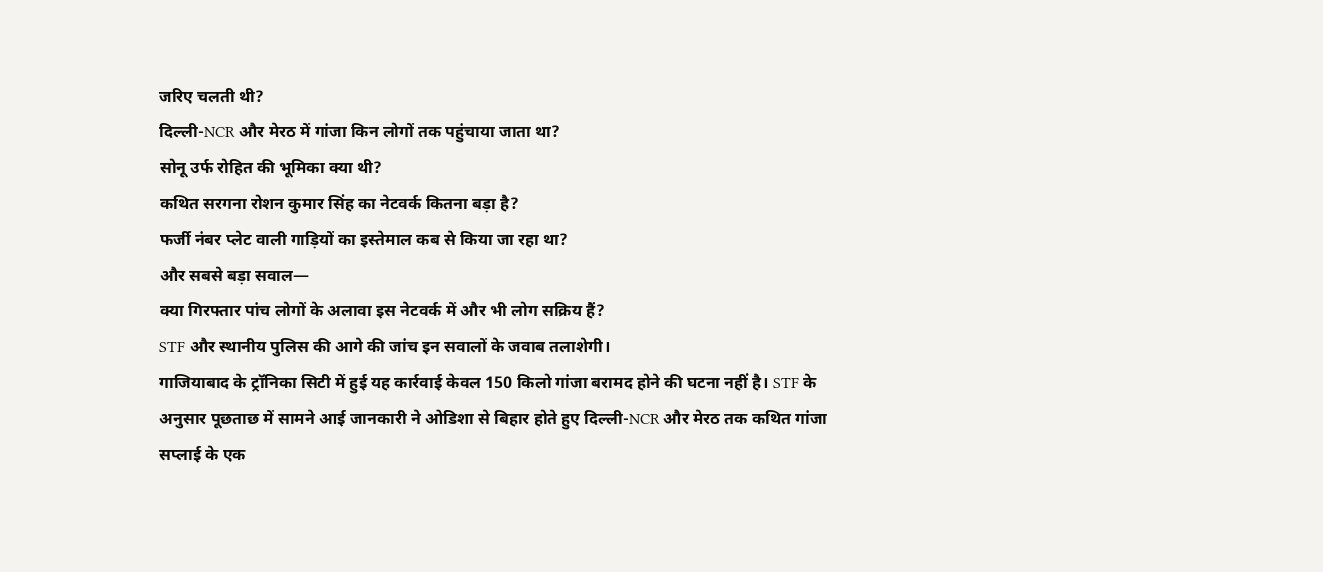जरिए चलती थी?
दिल्ली-NCR और मेरठ में गांजा किन लोगों तक पहुंचाया जाता था?
सोनू उर्फ रोहित की भूमिका क्या थी?
कथित सरगना रोशन कुमार सिंह का नेटवर्क कितना बड़ा है?
फर्जी नंबर प्लेट वाली गाड़ियों का इस्तेमाल कब से किया जा रहा था?
और सबसे बड़ा सवाल—
क्या गिरफ्तार पांच लोगों के अलावा इस नेटवर्क में और भी लोग सक्रिय हैं?
STF और स्थानीय पुलिस की आगे की जांच इन सवालों के जवाब तलाशेगी।
गाजियाबाद के ट्रॉनिका सिटी में हुई यह कार्रवाई केवल 150 किलो गांजा बरामद होने की घटना नहीं है। STF के अनुसार पूछताछ में सामने आई जानकारी ने ओडिशा से बिहार होते हुए दिल्ली-NCR और मेरठ तक कथित गांजा सप्लाई के एक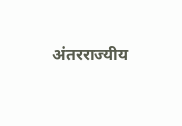अंतरराज्यीय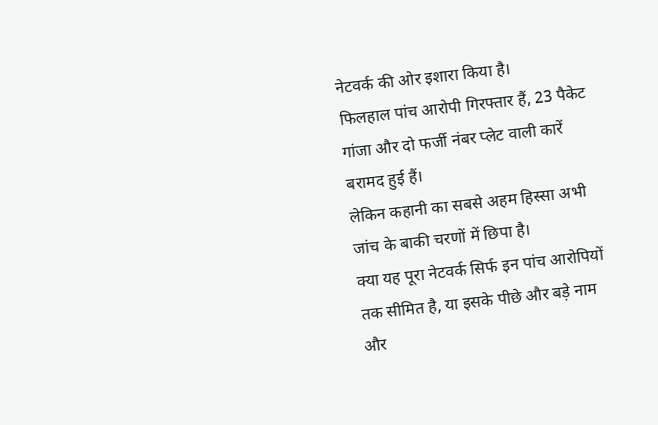नेटवर्क की ओर इशारा किया है।
फिलहाल पांच आरोपी गिरफ्तार हैं, 23 पैकेट गांजा और दो फर्जी नंबर प्लेट वाली कारें बरामद हुई हैं।
लेकिन कहानी का सबसे अहम हिस्सा अभी जांच के बाकी चरणों में छिपा है।
क्या यह पूरा नेटवर्क सिर्फ इन पांच आरोपियों तक सीमित है, या इसके पीछे और बड़े नाम और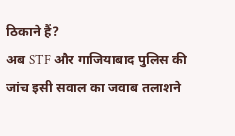ठिकाने हैं?
अब STF और गाजियाबाद पुलिस की जांच इसी सवाल का जवाब तलाशने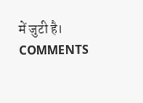में जुटी है।
COMMENTS